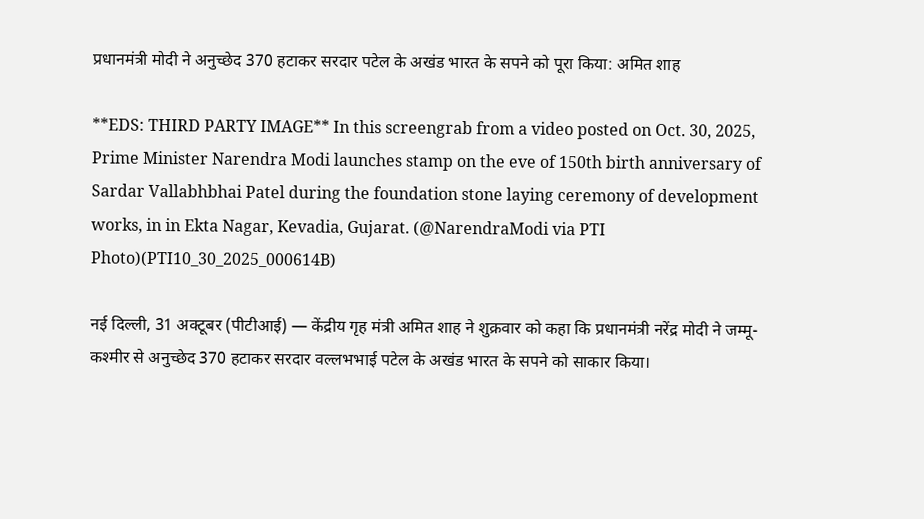प्रधानमंत्री मोदी ने अनुच्छेद 370 हटाकर सरदार पटेल के अखंड भारत के सपने को पूरा किया: अमित शाह

**EDS: THIRD PARTY IMAGE** In this screengrab from a video posted on Oct. 30, 2025, Prime Minister Narendra Modi launches stamp on the eve of 150th birth anniversary of Sardar Vallabhbhai Patel during the foundation stone laying ceremony of development works, in in Ekta Nagar, Kevadia, Gujarat. (@NarendraModi via PTI Photo)(PTI10_30_2025_000614B)

नई दिल्ली, 31 अक्टूबर (पीटीआई) — केंद्रीय गृह मंत्री अमित शाह ने शुक्रवार को कहा कि प्रधानमंत्री नरेंद्र मोदी ने जम्मू-कश्मीर से अनुच्छेद 370 हटाकर सरदार वल्लभभाई पटेल के अखंड भारत के सपने को साकार किया।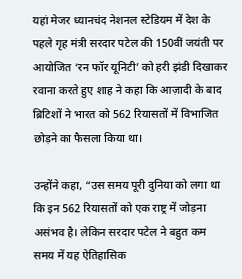यहां मेजर ध्यानचंद नेशनल स्टेडियम में देश के पहले गृह मंत्री सरदार पटेल की 150वीं जयंती पर आयोजित ‘रन फॉर यूनिटी’ को हरी झंडी दिखाकर रवाना करते हुए शाह ने कहा कि आज़ादी के बाद ब्रिटिशों ने भारत को 562 रियासतों में विभाजित छोड़ने का फैसला किया था।

उन्होंने कहा, “उस समय पूरी दुनिया को लगा था कि इन 562 रियासतों को एक राष्ट्र में जोड़ना असंभव है। लेकिन सरदार पटेल ने बहुत कम समय में यह ऐतिहासिक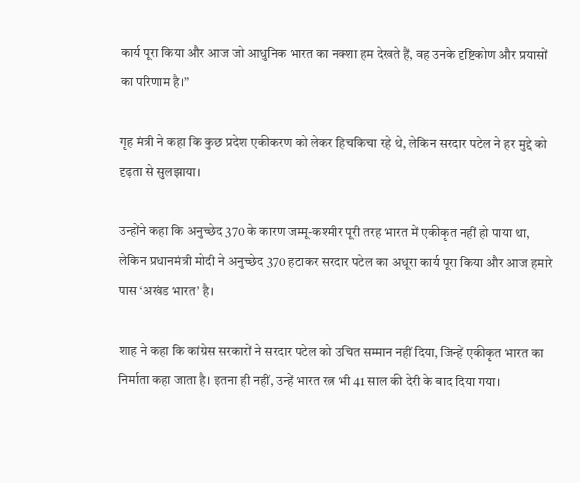कार्य पूरा किया और आज जो आधुनिक भारत का नक्शा हम देखते हैं, वह उनके दृष्टिकोण और प्रयासों का परिणाम है।”

गृह मंत्री ने कहा कि कुछ प्रदेश एकीकरण को लेकर हिचकिचा रहे थे, लेकिन सरदार पटेल ने हर मुद्दे को दृढ़ता से सुलझाया।

उन्होंने कहा कि अनुच्छेद 370 के कारण जम्मू-कश्मीर पूरी तरह भारत में एकीकृत नहीं हो पाया था, लेकिन प्रधानमंत्री मोदी ने अनुच्छेद 370 हटाकर सरदार पटेल का अधूरा कार्य पूरा किया और आज हमारे पास ‘अखंड भारत’ है।

शाह ने कहा कि कांग्रेस सरकारों ने सरदार पटेल को उचित सम्मान नहीं दिया, जिन्हें एकीकृत भारत का निर्माता कहा जाता है। इतना ही नहीं, उन्हें भारत रत्न भी 41 साल की देरी के बाद दिया गया।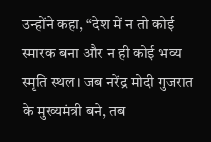उन्होंने कहा, “देश में न तो कोई स्मारक बना और न ही कोई भव्य स्मृति स्थल। जब नरेंद्र मोदी गुजरात के मुख्यमंत्री बने, तब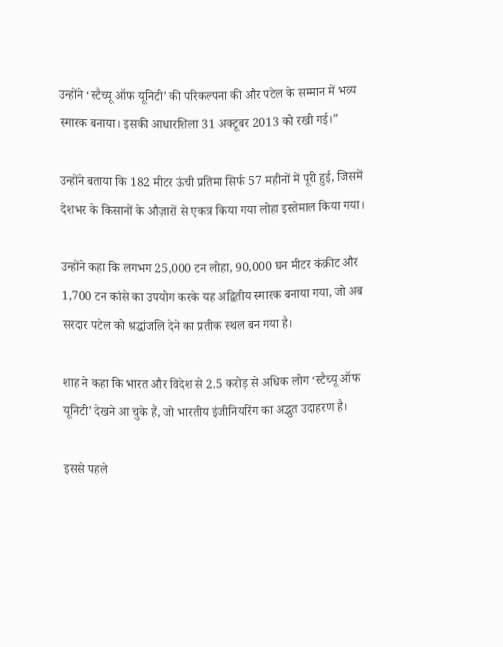उन्होंने ‘स्टैच्यू ऑफ यूनिटी’ की परिकल्पना की और पटेल के सम्मान में भव्य स्मारक बनाया। इसकी आधारशिला 31 अक्टूबर 2013 को रखी गई।”

उन्होंने बताया कि 182 मीटर ऊंची प्रतिमा सिर्फ 57 महीनों में पूरी हुई, जिसमें देशभर के किसानों के औज़ारों से एकत्र किया गया लोहा इस्तेमाल किया गया।

उन्होंने कहा कि लगभग 25,000 टन लोहा, 90,000 घन मीटर कंक्रीट और 1,700 टन कांसे का उपयोग करके यह अद्वितीय स्मारक बनाया गया, जो अब सरदार पटेल को श्रद्धांजलि देने का प्रतीक स्थल बन गया है।

शाह ने कहा कि भारत और विदेश से 2.5 करोड़ से अधिक लोग ‘स्टैच्यू ऑफ यूनिटी’ देखने आ चुके हैं, जो भारतीय इंजीनियरिंग का अद्भुत उदाहरण है।

इससे पहले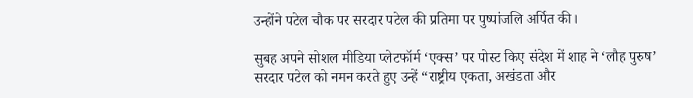उन्होंने पटेल चौक पर सरदार पटेल की प्रतिमा पर पुष्पांजलि अर्पित की।

सुबह अपने सोशल मीडिया प्लेटफॉर्म ‘एक्स’ पर पोस्ट किए संदेश में शाह ने ‘लौह पुरुष’ सरदार पटेल को नमन करते हुए उन्हें “राष्ट्रीय एकता, अखंडता और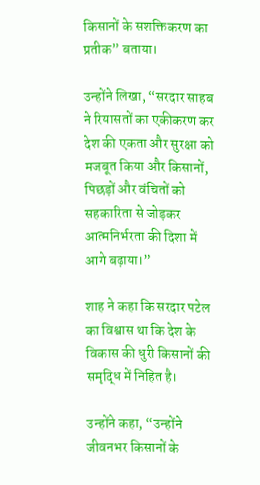किसानों के सशक्तिकरण का प्रतीक” बताया।

उन्होंने लिखा, “सरदार साहब ने रियासतों का एकीकरण कर देश की एकता और सुरक्षा को मजबूत किया और किसानों, पिछड़ों और वंचितों को सहकारिता से जोड़कर आत्मनिर्भरता की दिशा में आगे बढ़ाया।”

शाह ने कहा कि सरदार पटेल का विश्वास था कि देश के विकास की धुरी किसानों की समृद्धि में निहित है।

उन्होंने कहा, “उन्होंने जीवनभर किसानों के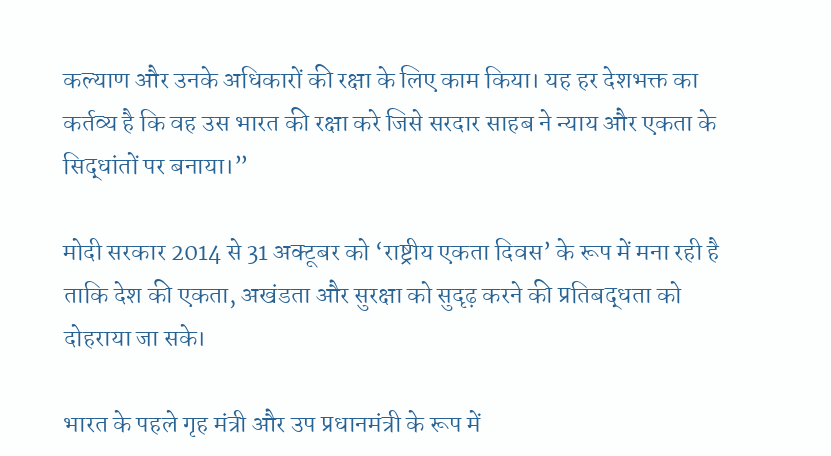कल्याण और उनके अधिकारों की रक्षा के लिए काम किया। यह हर देशभक्त का कर्तव्य है कि वह उस भारत की रक्षा करे जिसे सरदार साहब ने न्याय और एकता के सिद्धांतों पर बनाया।”

मोदी सरकार 2014 से 31 अक्टूबर को ‘राष्ट्रीय एकता दिवस’ के रूप में मना रही है ताकि देश की एकता, अखंडता और सुरक्षा को सुदृढ़ करने की प्रतिबद्धता को दोहराया जा सके।

भारत के पहले गृह मंत्री और उप प्रधानमंत्री के रूप में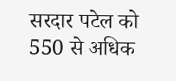सरदार पटेल को 550 से अधिक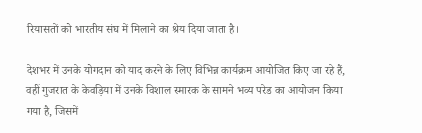रियासतों को भारतीय संघ में मिलाने का श्रेय दिया जाता है।

देशभर में उनके योगदान को याद करने के लिए विभिन्न कार्यक्रम आयोजित किए जा रहे हैं, वहीं गुजरात के केवड़िया में उनके विशाल स्मारक के सामने भव्य परेड का आयोजन किया गया है, जिसमें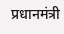प्रधानमंत्री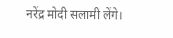नरेंद्र मोदी सलामी लेंगे।